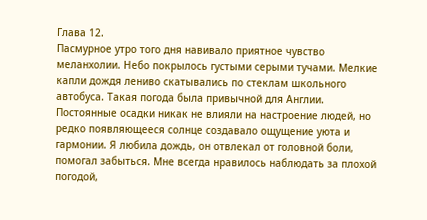Глава 12.
Пасмурное утро того дня навивало приятное чувство меланхолии. Небо покрылось густыми серыми тучами. Мелкие капли дождя лениво скатывались по стеклам школьного автобуса. Такая погода была привычной для Англии. Постоянные осадки никак не влияли на настроение людей, но редко появляющееся солнце создавало ощущение уюта и гармонии. Я любила дождь, он отвлекал от головной боли, помогал забыться. Мне всегда нравилось наблюдать за плохой погодой,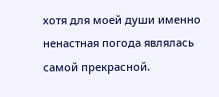хотя для моей души именно ненастная погода являлась самой прекрасной.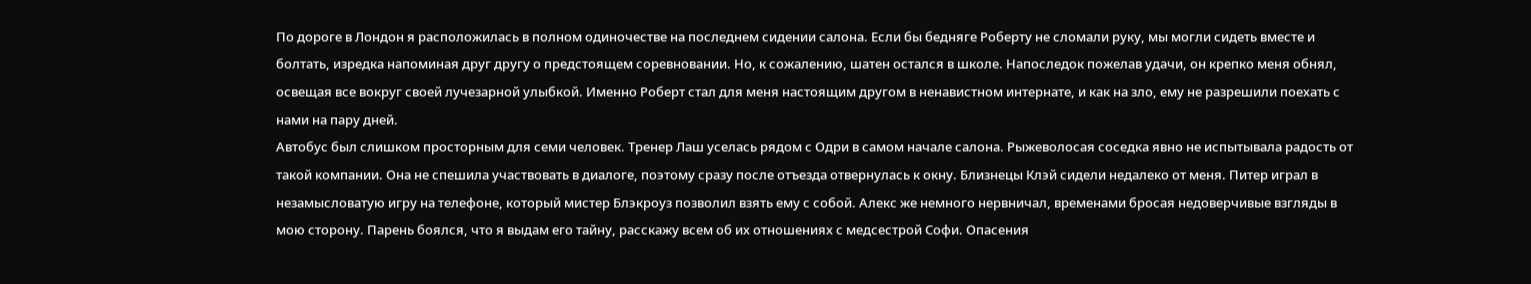По дороге в Лондон я расположилась в полном одиночестве на последнем сидении салона. Если бы бедняге Роберту не сломали руку, мы могли сидеть вместе и болтать, изредка напоминая друг другу о предстоящем соревновании. Но, к сожалению, шатен остался в школе. Напоследок пожелав удачи, он крепко меня обнял, освещая все вокруг своей лучезарной улыбкой. Именно Роберт стал для меня настоящим другом в ненавистном интернате, и как на зло, ему не разрешили поехать с нами на пару дней.
Автобус был слишком просторным для семи человек. Тренер Лаш уселась рядом с Одри в самом начале салона. Рыжеволосая соседка явно не испытывала радость от такой компании. Она не спешила участвовать в диалоге, поэтому сразу после отъезда отвернулась к окну. Близнецы Клэй сидели недалеко от меня. Питер играл в незамысловатую игру на телефоне, который мистер Блэкроуз позволил взять ему с собой. Алекс же немного нервничал, временами бросая недоверчивые взгляды в мою сторону. Парень боялся, что я выдам его тайну, расскажу всем об их отношениях с медсестрой Софи. Опасения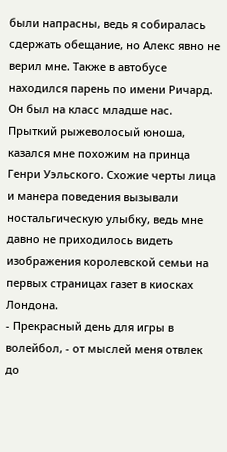были напрасны, ведь я собиралась сдержать обещание, но Алекс явно не верил мне. Также в автобусе находился парень по имени Ричард. Он был на класс младше нас. Прыткий рыжеволосый юноша, казался мне похожим на принца Генри Уэльского. Схожие черты лица и манера поведения вызывали ностальгическую улыбку, ведь мне давно не приходилось видеть изображения королевской семьи на первых страницах газет в киосках Лондона.
- Прекрасный день для игры в волейбол, - от мыслей меня отвлек до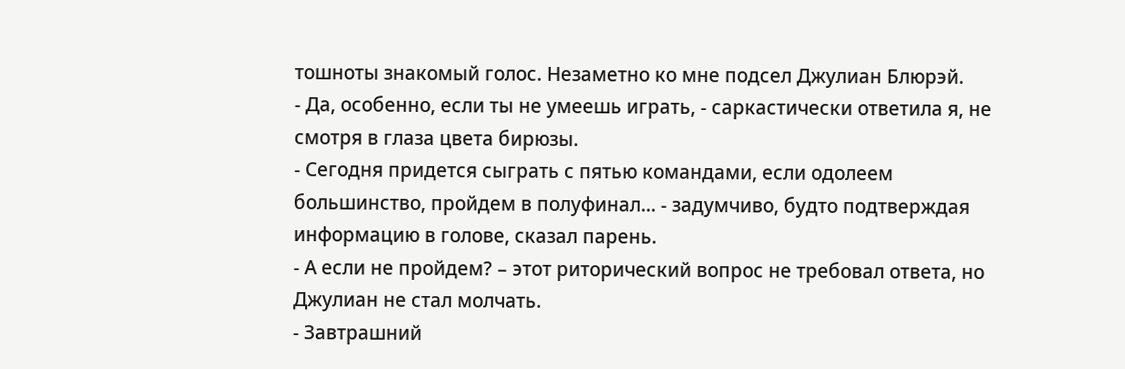тошноты знакомый голос. Незаметно ко мне подсел Джулиан Блюрэй.
- Да, особенно, если ты не умеешь играть, - саркастически ответила я, не смотря в глаза цвета бирюзы.
- Сегодня придется сыграть с пятью командами, если одолеем большинство, пройдем в полуфинал... - задумчиво, будто подтверждая информацию в голове, сказал парень.
- А если не пройдем? – этот риторический вопрос не требовал ответа, но Джулиан не стал молчать.
- Завтрашний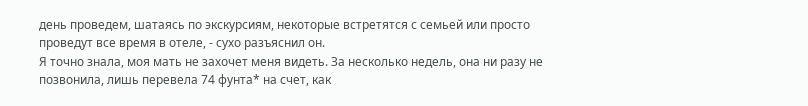день проведем, шатаясь по экскурсиям, некоторые встретятся с семьей или просто проведут все время в отеле, - сухо разъяснил он.
Я точно знала, моя мать не захочет меня видеть. За несколько недель, она ни разу не позвонила, лишь перевела 74 фунта* на счет, как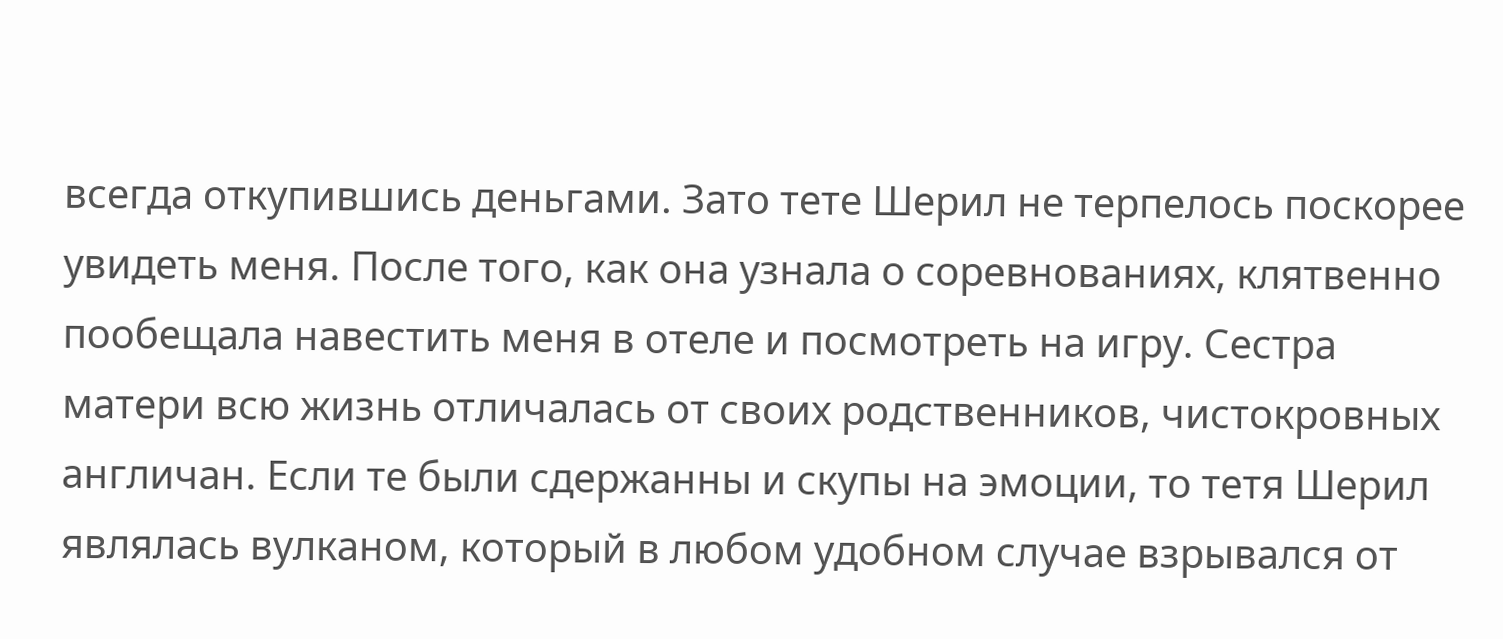всегда откупившись деньгами. Зато тете Шерил не терпелось поскорее увидеть меня. После того, как она узнала о соревнованиях, клятвенно пообещала навестить меня в отеле и посмотреть на игру. Сестра матери всю жизнь отличалась от своих родственников, чистокровных англичан. Если те были сдержанны и скупы на эмоции, то тетя Шерил являлась вулканом, который в любом удобном случае взрывался от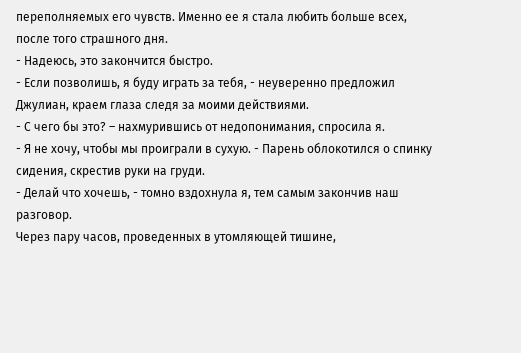переполняемых его чувств. Именно ее я стала любить больше всех, после того страшного дня.
- Надеюсь, это закончится быстро.
- Если позволишь, я буду играть за тебя, - неуверенно предложил Джулиан, краем глаза следя за моими действиями.
- С чего бы это? – нахмурившись от недопонимания, спросила я.
- Я не хочу, чтобы мы проиграли в сухую. - Парень облокотился о спинку сидения, скрестив руки на груди.
- Делай что хочешь, - томно вздохнула я, тем самым закончив наш разговор.
Через пару часов, проведенных в утомляющей тишине,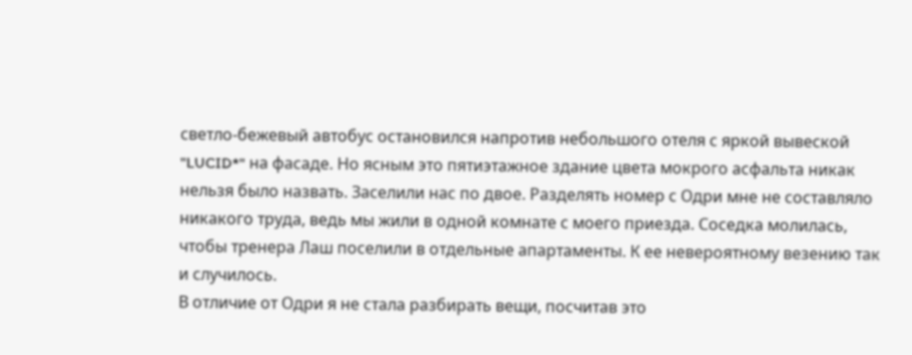светло-бежевый автобус остановился напротив небольшого отеля с яркой вывеской "LUCID*" на фасаде. Но ясным это пятиэтажное здание цвета мокрого асфальта никак нельзя было назвать. Заселили нас по двое. Разделять номер с Одри мне не составляло никакого труда, ведь мы жили в одной комнате с моего приезда. Соседка молилась, чтобы тренера Лаш поселили в отдельные апартаменты. К ее невероятному везению так и случилось.
В отличие от Одри я не стала разбирать вещи, посчитав это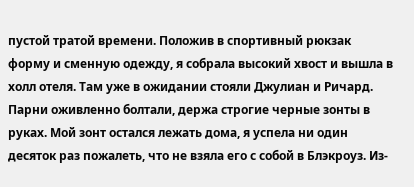пустой тратой времени. Положив в спортивный рюкзак форму и сменную одежду, я собрала высокий хвост и вышла в холл отеля. Там уже в ожидании стояли Джулиан и Ричард. Парни оживленно болтали, держа строгие черные зонты в руках. Мой зонт остался лежать дома, я успела ни один десяток раз пожалеть, что не взяла его с собой в Блэкроуз. Из-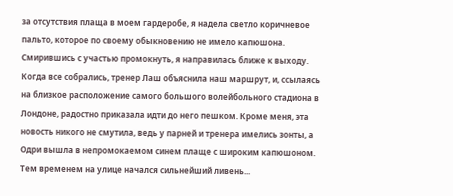за отсутствия плаща в моем гардеробе, я надела светло коричневое пальто, которое по своему обыкновению не имело капюшона. Смирившись с участью промокнуть, я направилась ближе к выходу.
Когда все собрались, тренер Лаш объяснила наш маршрут, и, ссылаясь на близкое расположение самого большого волейбольного стадиона в Лондоне, радостно приказала идти до него пешком. Кроме меня, эта новость никого не смутила, ведь у парней и тренера имелись зонты, а Одри вышла в непромокаемом синем плаще с широким капюшоном. Тем временем на улице начался сильнейший ливень...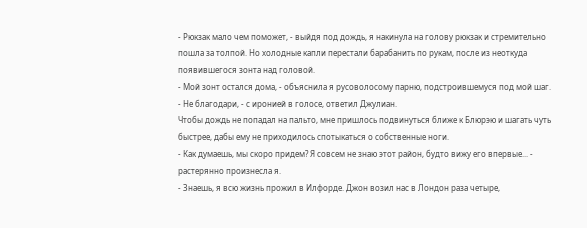- Рюкзак мало чем поможет, - выйдя под дождь, я накинула на голову рюкзак и стремительно пошла за толпой. Но холодные капли перестали барабанить по рукам, после из неоткуда появившегося зонта над головой.
- Мой зонт остался дома, - объяснила я русоволосому парню, подстроившемуся под мой шаг.
- Не благодари, - с иронией в голосе, ответил Джулиан.
Чтобы дождь не попадал на пальто, мне пришлось подвинуться ближе к Блюрэю и шагать чуть быстрее, дабы ему не приходилось спотыкаться о собственные ноги.
- Как думаешь, мы скоро придем? Я совсем не знаю этот район, будто вижу его впервые... - растерянно произнесла я.
- Знаешь, я всю жизнь прожил в Илфорде. Джон возил нас в Лондон раза четыре,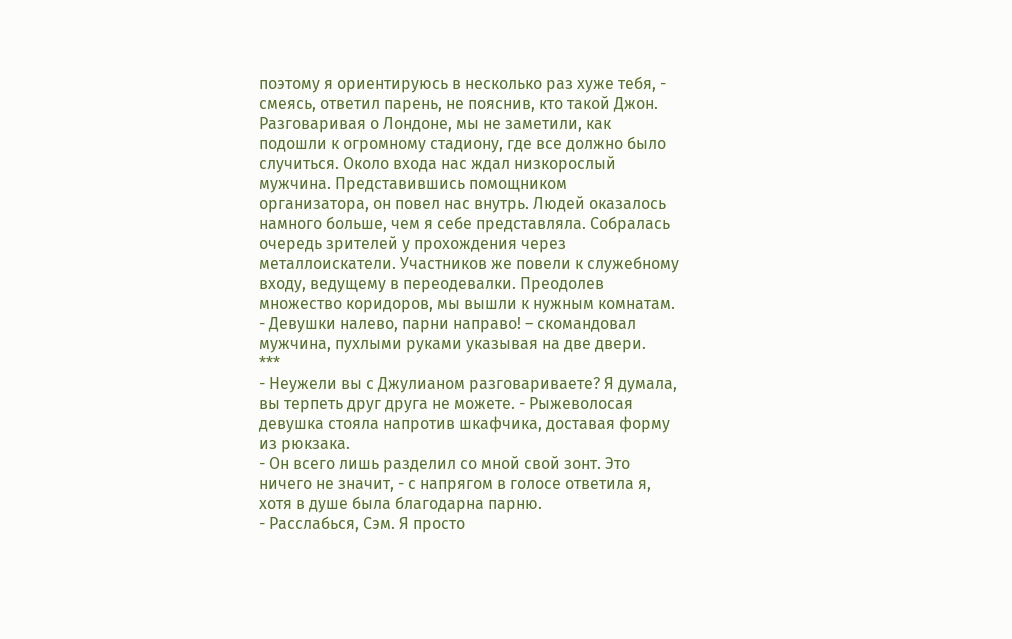поэтому я ориентируюсь в несколько раз хуже тебя, - смеясь, ответил парень, не пояснив, кто такой Джон.
Разговаривая о Лондоне, мы не заметили, как подошли к огромному стадиону, где все должно было случиться. Около входа нас ждал низкорослый мужчина. Представившись помощником организатора, он повел нас внутрь. Людей оказалось намного больше, чем я себе представляла. Собралась очередь зрителей у прохождения через металлоискатели. Участников же повели к служебному входу, ведущему в переодевалки. Преодолев множество коридоров, мы вышли к нужным комнатам.
- Девушки налево, парни направо! – скомандовал мужчина, пухлыми руками указывая на две двери.
***
- Неужели вы с Джулианом разговариваете? Я думала, вы терпеть друг друга не можете. - Рыжеволосая девушка стояла напротив шкафчика, доставая форму из рюкзака.
- Он всего лишь разделил со мной свой зонт. Это ничего не значит, - с напрягом в голосе ответила я, хотя в душе была благодарна парню.
- Расслабься, Сэм. Я просто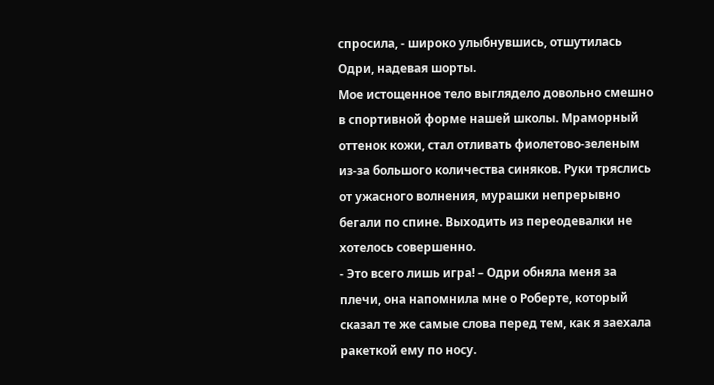спросила, - широко улыбнувшись, отшутилась Одри, надевая шорты.
Мое истощенное тело выглядело довольно смешно в спортивной форме нашей школы. Мраморный оттенок кожи, стал отливать фиолетово-зеленым из-за большого количества синяков. Руки тряслись от ужасного волнения, мурашки непрерывно бегали по спине. Выходить из переодевалки не хотелось совершенно.
- Это всего лишь игра! – Одри обняла меня за плечи, она напомнила мне о Роберте, который сказал те же самые слова перед тем, как я заехала ракеткой ему по носу.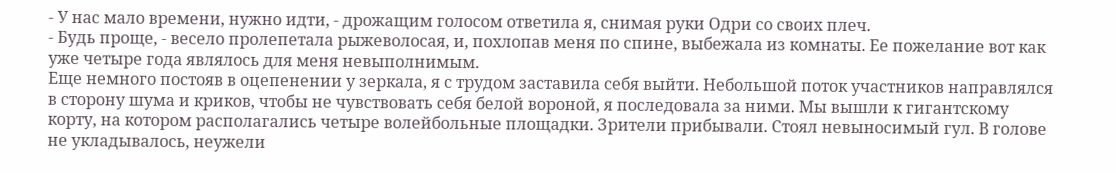- У нас мало времени, нужно идти, - дрожащим голосом ответила я, снимая руки Одри со своих плеч.
- Будь проще, - весело пролепетала рыжеволосая, и, похлопав меня по спине, выбежала из комнаты. Ее пожелание вот как уже четыре года являлось для меня невыполнимым.
Еще немного постояв в оцепенении у зеркала, я с трудом заставила себя выйти. Небольшой поток участников направлялся в сторону шума и криков, чтобы не чувствовать себя белой вороной, я последовала за ними. Мы вышли к гигантскому корту, на котором располагались четыре волейбольные площадки. Зрители прибывали. Стоял невыносимый гул. В голове не укладывалось, неужели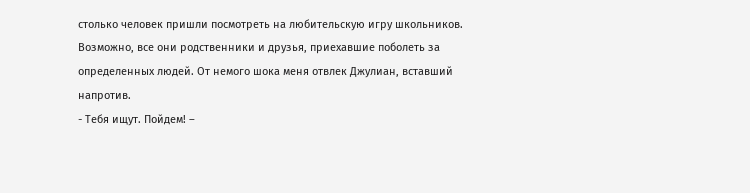столько человек пришли посмотреть на любительскую игру школьников. Возможно, все они родственники и друзья, приехавшие поболеть за определенных людей. От немого шока меня отвлек Джулиан, вставший напротив.
- Тебя ищут. Пойдем! –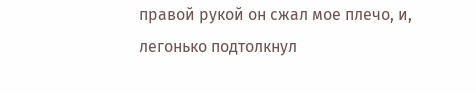правой рукой он сжал мое плечо, и, легонько подтолкнул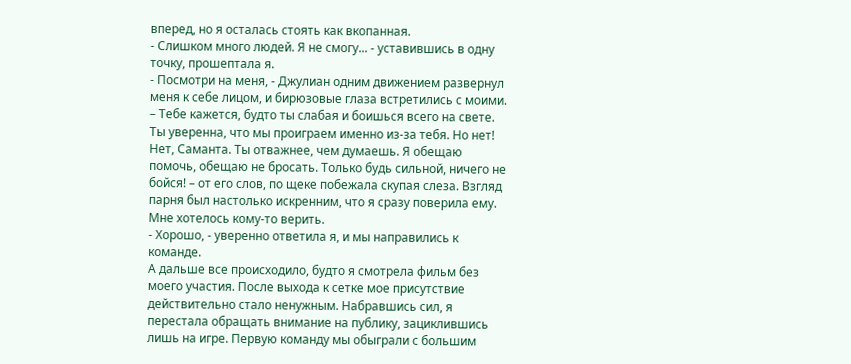вперед, но я осталась стоять как вкопанная.
- Слишком много людей. Я не смогу... - уставившись в одну точку, прошептала я.
- Посмотри на меня, - Джулиан одним движением развернул меня к себе лицом, и бирюзовые глаза встретились с моими. – Тебе кажется, будто ты слабая и боишься всего на свете. Ты уверенна, что мы проиграем именно из-за тебя. Но нет! Нет, Саманта. Ты отважнее, чем думаешь. Я обещаю помочь, обещаю не бросать. Только будь сильной, ничего не бойся! – от его слов, по щеке побежала скупая слеза. Взгляд парня был настолько искренним, что я сразу поверила ему. Мне хотелось кому-то верить.
- Хорошо, - уверенно ответила я, и мы направились к команде.
А дальше все происходило, будто я смотрела фильм без моего участия. После выхода к сетке мое присутствие действительно стало ненужным. Набравшись сил, я перестала обращать внимание на публику, зациклившись лишь на игре. Первую команду мы обыграли с большим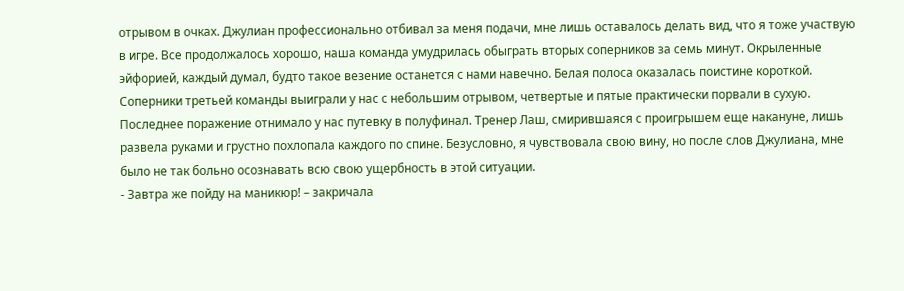отрывом в очках. Джулиан профессионально отбивал за меня подачи, мне лишь оставалось делать вид, что я тоже участвую в игре. Все продолжалось хорошо, наша команда умудрилась обыграть вторых соперников за семь минут. Окрыленные эйфорией, каждый думал, будто такое везение останется с нами навечно. Белая полоса оказалась поистине короткой. Соперники третьей команды выиграли у нас с небольшим отрывом, четвертые и пятые практически порвали в сухую. Последнее поражение отнимало у нас путевку в полуфинал. Тренер Лаш, смирившаяся с проигрышем еще накануне, лишь развела руками и грустно похлопала каждого по спине. Безусловно, я чувствовала свою вину, но после слов Джулиана, мне было не так больно осознавать всю свою ущербность в этой ситуации.
- Завтра же пойду на маникюр! – закричала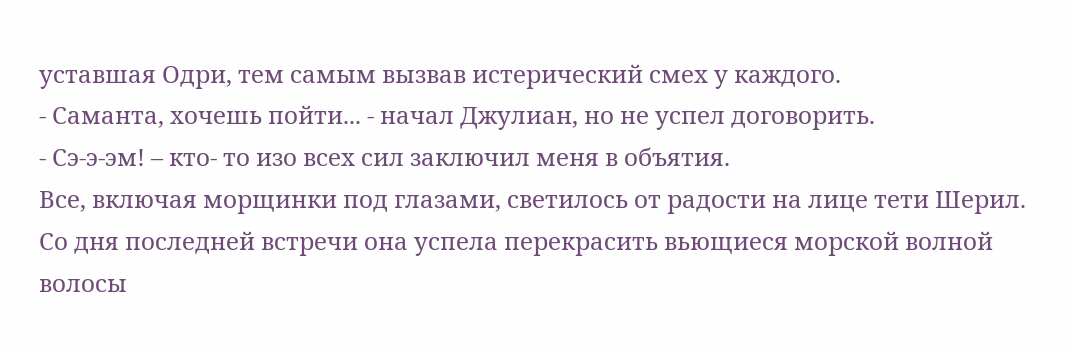уставшая Одри, тем самым вызвав истерический смех у каждого.
- Саманта, хочешь пойти... - начал Джулиан, но не успел договорить.
- Сэ-э-эм! – кто- то изо всех сил заключил меня в объятия.
Все, включая морщинки под глазами, светилось от радости на лице тети Шерил. Со дня последней встречи она успела перекрасить вьющиеся морской волной волосы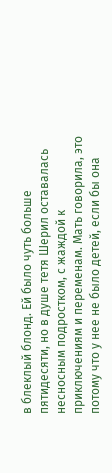в блеклый блонд. Ей было чуть больше пятидесяти, но в душе тетя Шерил оставалась несносным подростком, с жаждой к приключениям и переменам. Мать говорила, это потому что у нее не было детей, если бы она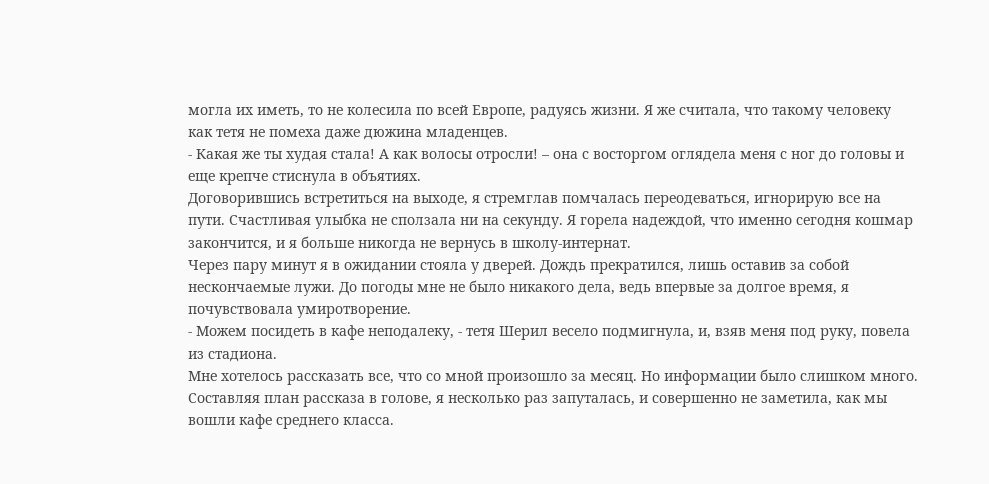могла их иметь, то не колесила по всей Европе, радуясь жизни. Я же считала, что такому человеку как тетя не помеха даже дюжина младенцев.
- Какая же ты худая стала! А как волосы отросли! – она с восторгом оглядела меня с ног до головы и еще крепче стиснула в объятиях.
Договорившись встретиться на выходе, я стремглав помчалась переодеваться, игнорирую все на пути. Счастливая улыбка не сползала ни на секунду. Я горела надеждой, что именно сегодня кошмар закончится, и я больше никогда не вернусь в школу-интернат.
Через пару минут я в ожидании стояла у дверей. Дождь прекратился, лишь оставив за собой нескончаемые лужи. До погоды мне не было никакого дела, ведь впервые за долгое время, я почувствовала умиротворение.
- Можем посидеть в кафе неподалеку, - тетя Шерил весело подмигнула, и, взяв меня под руку, повела из стадиона.
Мне хотелось рассказать все, что со мной произошло за месяц. Но информации было слишком много. Составляя план рассказа в голове, я несколько раз запуталась, и совершенно не заметила, как мы вошли кафе среднего класса.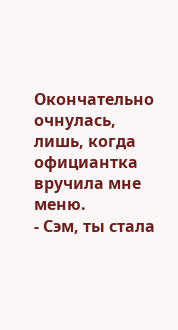Окончательно очнулась, лишь, когда официантка вручила мне меню.
- Сэм, ты стала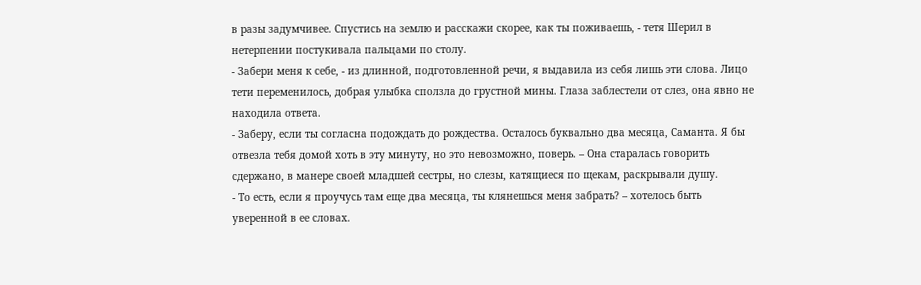в разы задумчивее. Спустись на землю и расскажи скорее, как ты поживаешь, - тетя Шерил в нетерпении постукивала пальцами по столу.
- Забери меня к себе, - из длинной, подготовленной речи, я выдавила из себя лишь эти слова. Лицо тети переменилось, добрая улыбка сползла до грустной мины. Глаза заблестели от слез, она явно не находила ответа.
- Заберу, если ты согласна подождать до рождества. Осталось буквально два месяца, Саманта. Я бы отвезла тебя домой хоть в эту минуту, но это невозможно, поверь. – Она старалась говорить сдержано, в манере своей младшей сестры, но слезы, катящиеся по щекам, раскрывали душу.
- То есть, если я проучусь там еще два месяца, ты клянешься меня забрать? – хотелось быть уверенной в ее словах.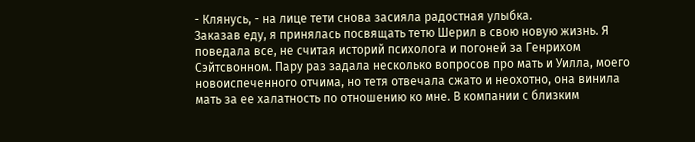- Клянусь, - на лице тети снова засияла радостная улыбка.
Заказав еду, я принялась посвящать тетю Шерил в свою новую жизнь. Я поведала все, не считая историй психолога и погоней за Генрихом Сэйтсвонном. Пару раз задала несколько вопросов про мать и Уилла, моего новоиспеченного отчима, но тетя отвечала сжато и неохотно, она винила мать за ее халатность по отношению ко мне. В компании с близким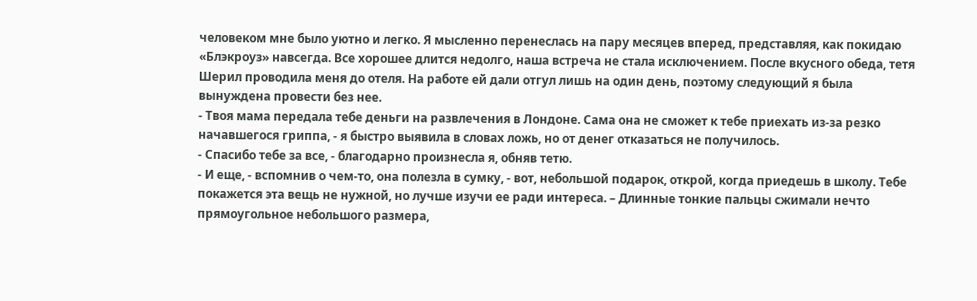человеком мне было уютно и легко. Я мысленно перенеслась на пару месяцев вперед, представляя, как покидаю «Блэкроуз» навсегда. Все хорошее длится недолго, наша встреча не стала исключением. После вкусного обеда, тетя Шерил проводила меня до отеля. На работе ей дали отгул лишь на один день, поэтому следующий я была вынуждена провести без нее.
- Твоя мама передала тебе деньги на развлечения в Лондоне. Сама она не сможет к тебе приехать из-за резко начавшегося гриппа, - я быстро выявила в словах ложь, но от денег отказаться не получилось.
- Спасибо тебе за все, - благодарно произнесла я, обняв тетю.
- И еще, - вспомнив о чем-то, она полезла в сумку, - вот, небольшой подарок, открой, когда приедешь в школу. Тебе покажется эта вещь не нужной, но лучше изучи ее ради интереса. – Длинные тонкие пальцы сжимали нечто прямоугольное небольшого размера,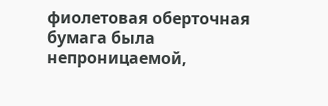фиолетовая оберточная бумага была непроницаемой,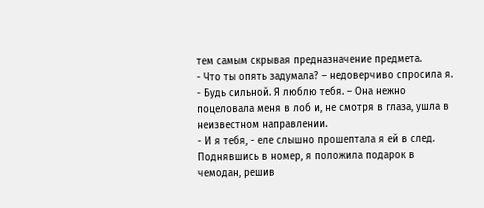тем самым скрывая предназначение предмета.
- Что ты опять задумала? – недоверчиво спросила я.
- Будь сильной. Я люблю тебя. – Она нежно поцеловала меня в лоб и, не смотря в глаза, ушла в неизвестном направлении.
- И я тебя, - еле слышно прошептала я ей в след.
Поднявшись в номер, я положила подарок в чемодан, решив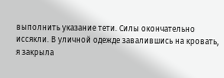выполнить указание тети. Силы окончательно иссякли. В уличной одежде завалившись на кровать, я закрыла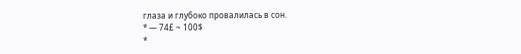глаза и глубоко провалилась в сон.
* — 74£ ~ 100$
*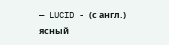— LUCID - (с англ.) ясный